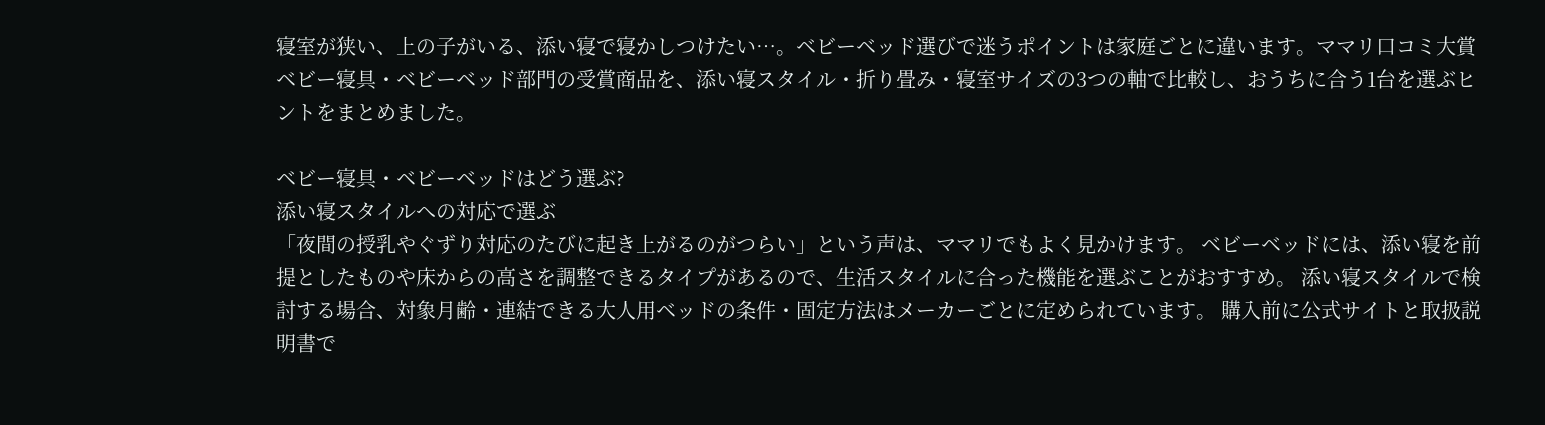寝室が狭い、上の子がいる、添い寝で寝かしつけたい…。ベビーベッド選びで迷うポイントは家庭ごとに違います。ママリ口コミ大賞 ベビー寝具・ベビーベッド部門の受賞商品を、添い寝スタイル・折り畳み・寝室サイズの3つの軸で比較し、おうちに合う1台を選ぶヒントをまとめました。

ベビー寝具・ベビーベッドはどう選ぶ?
添い寝スタイルへの対応で選ぶ
「夜間の授乳やぐずり対応のたびに起き上がるのがつらい」という声は、ママリでもよく見かけます。 ベビーベッドには、添い寝を前提としたものや床からの高さを調整できるタイプがあるので、生活スタイルに合った機能を選ぶことがおすすめ。 添い寝スタイルで検討する場合、対象月齢・連結できる大人用ベッドの条件・固定方法はメーカーごとに定められています。 購入前に公式サイトと取扱説明書で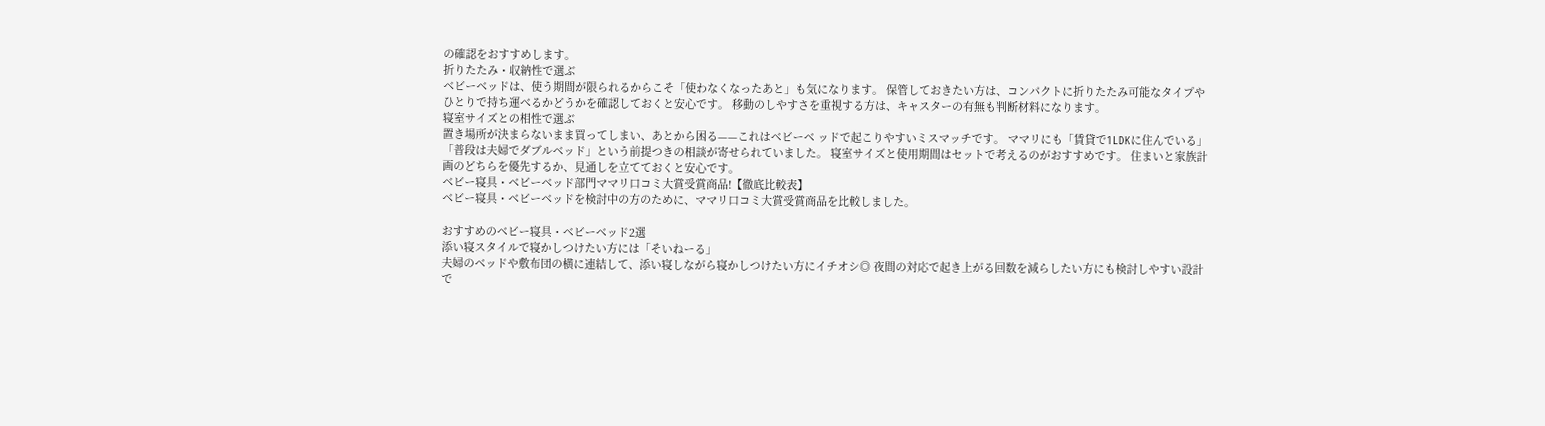の確認をおすすめします。
折りたたみ・収納性で選ぶ
ベビーベッドは、使う期間が限られるからこそ「使わなくなったあと」も気になります。 保管しておきたい方は、コンパクトに折りたたみ可能なタイプやひとりで持ち運べるかどうかを確認しておくと安心です。 移動のしやすさを重視する方は、キャスターの有無も判断材料になります。
寝室サイズとの相性で選ぶ
置き場所が決まらないまま買ってしまい、あとから困る——これはベビーベ ッドで起こりやすいミスマッチです。 ママリにも「賃貸で1LDKに住んでいる」「普段は夫婦でダブルベッド」という前提つきの相談が寄せられていました。 寝室サイズと使用期間はセットで考えるのがおすすめです。 住まいと家族計画のどちらを優先するか、見通しを立てておくと安心です。
ベビー寝具・ベビーベッド部門ママリ口コミ大賞受賞商品!【徹底比較表】
ベビー寝具・ベビーベッドを検討中の方のために、ママリ口コミ大賞受賞商品を比較しました。

おすすめのベビー寝具・ベビーベッド2選
添い寝スタイルで寝かしつけたい方には「そいねーる」
夫婦のベッドや敷布団の横に連結して、添い寝しながら寝かしつけたい方にイチオシ◎ 夜間の対応で起き上がる回数を減らしたい方にも検討しやすい設計で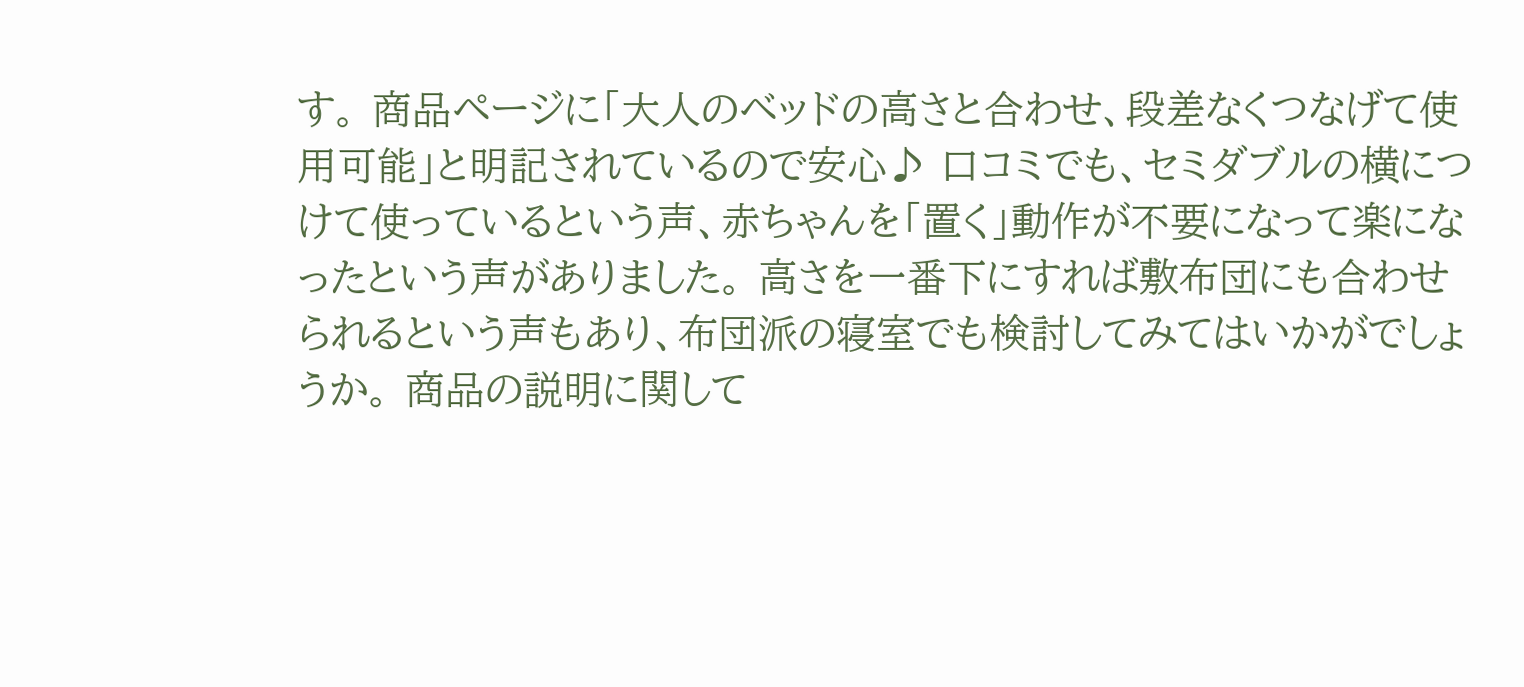す。 商品ページに「大人のベッドの高さと合わせ、段差なくつなげて使用可能」と明記されているので安心♪ 口コミでも、セミダブルの横につけて使っているという声、赤ちゃんを「置く」動作が不要になって楽になったという声がありました。 高さを一番下にすれば敷布団にも合わせられるという声もあり、布団派の寝室でも検討してみてはいかがでしょうか。 商品の説明に関して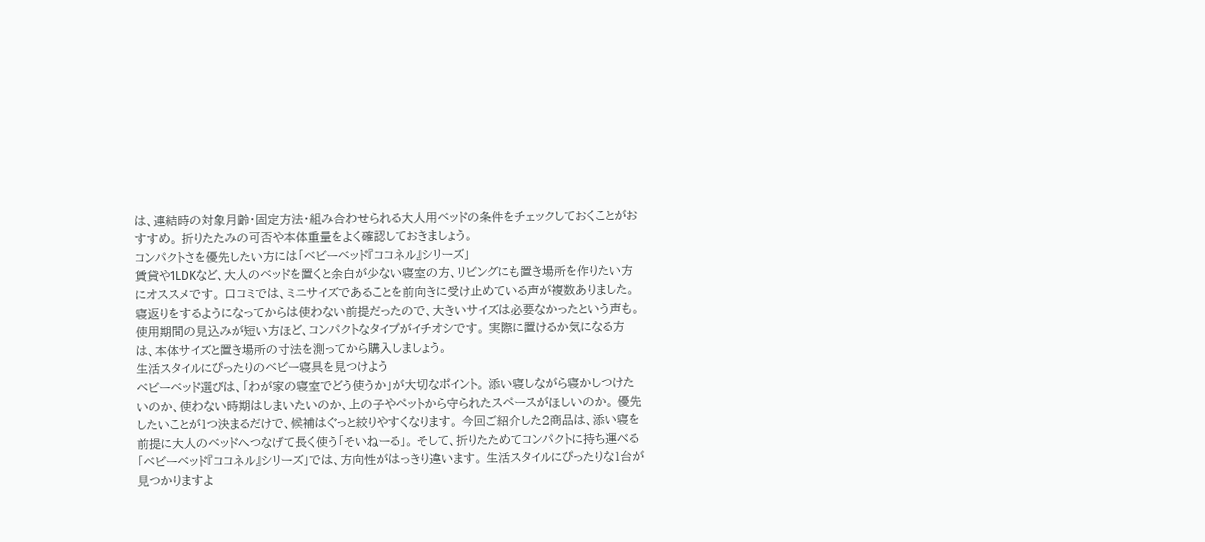は、連結時の対象月齢・固定方法・組み合わせられる大人用ベッドの条件をチェックしておくことがおすすめ。 折りたたみの可否や本体重量をよく確認しておきましょう。
コンパクトさを優先したい方には「ベビーベッド『ココネル』シリーズ」
賃貸や1LDKなど、大人のベッドを置くと余白が少ない寝室の方、リビングにも置き場所を作りたい方にオススメです。 口コミでは、ミニサイズであることを前向きに受け止めている声が複数ありました。 寝返りをするようになってからは使わない前提だったので、大きいサイズは必要なかったという声も。 使用期間の見込みが短い方ほど、コンパクトなタイプがイチオシです。 実際に置けるか気になる方は、本体サイズと置き場所の寸法を測ってから購入しましょう。
生活スタイルにぴったりのベビー寝具を見つけよう
ベビーベッド選びは、「わが家の寝室でどう使うか」が大切なポイント。 添い寝しながら寝かしつけたいのか、使わない時期はしまいたいのか、上の子やペットから守られたスペースがほしいのか。 優先したいことが1つ決まるだけで、候補はぐっと絞りやすくなります。 今回ご紹介した2商品は、添い寝を前提に大人のベッドへつなげて長く使う「そいねーる」。 そして、折りたためてコンパクトに持ち運べる「ベビーベッド『ココネル』シリーズ」では、方向性がはっきり違います。 生活スタイルにぴったりな1台が見つかりますよ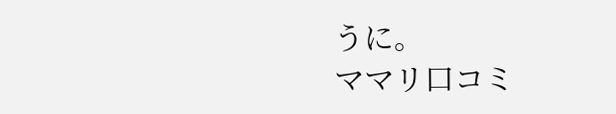うに。
ママリ口コミ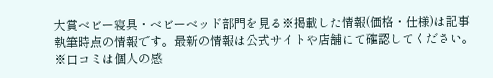大賞ベビー寝具・ベビーベッド部門を見る※掲載した情報(価格・仕様)は記事執筆時点の情報です。最新の情報は公式サイトや店舗にて確認してください。 ※口コミは個人の感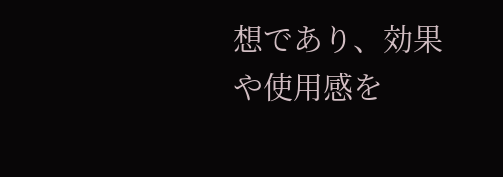想であり、効果や使用感を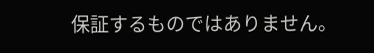保証するものではありません。